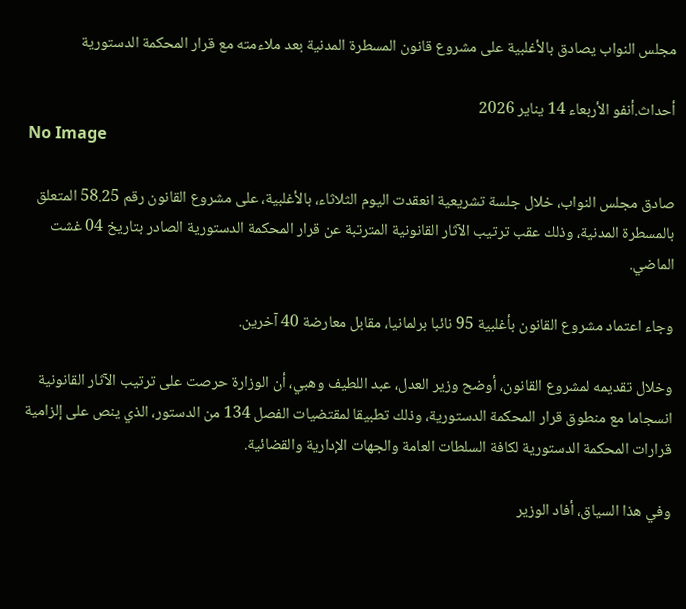مجلس النواب يصادق بالأغلبية على مشروع قانون المسطرة المدنية بعد ملاءمته مع قرار المحكمة الدستورية

أحداث.أنفو الأربعاء 14 يناير 2026
No Image

صادق مجلس النواب، خلال جلسة تشريعية انعقدت اليوم الثلاثاء، بالأغلبية، على مشروع القانون رقم 58.25 المتعلق بالمسطرة المدنية، وذلك عقب ترتيب الآثار القانونية المترتبة عن قرار المحكمة الدستورية الصادر بتاريخ 04 غشت الماضي.

وجاء اعتماد مشروع القانون بأغلبية 95 نائبا برلمانيا، مقابل معارضة 40 آخرين.

وخلال تقديمه لمشروع القانون، أوضح وزير العدل، عبد اللطيف وهبي، أن الوزارة حرصت على ترتيب الآثار القانونية انسجاما مع منطوق قرار المحكمة الدستورية، وذلك تطبيقا لمقتضيات الفصل 134 من الدستور، الذي ينص على إلزامية قرارات المحكمة الدستورية لكافة السلطات العامة والجهات الإدارية والقضائية.

وفي هذا السياق، أفاد الوزير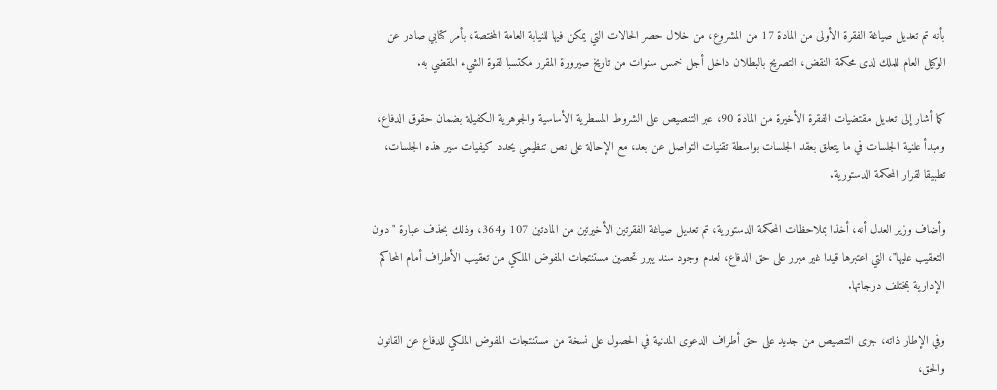بأنه تم تعديل صياغة الفقرة الأولى من المادة 17 من المشروع، من خلال حصر الحالات التي يمكن فيها للنيابة العامة المختصة، بأمر كتابي صادر عن الوكيل العام للملك لدى محكمة النقض، التصريح بالبطلان داخل أجل خمس سنوات من تاريخ صيرورة المقرر مكتسبا لقوة الشيء المقضي به.

كما أشار إلى تعديل مقتضيات الفقرة الأخيرة من المادة 90، عبر التنصيص على الشروط المسطرية الأساسية والجوهرية الكفيلة بضمان حقوق الدفاع، ومبدأ علنية الجلسات في ما يتعلق بعقد الجلسات بواسطة تقنيات التواصل عن بعد، مع الإحالة على نص تنظيمي يحدد كيفيات سير هذه الجلسات، تطبيقا لقرار المحكمة الدستورية.

وأضاف وزير العدل أنه، أخذا بملاحظات المحكمة الدستورية، تم تعديل صياغة الفقرتين الأخيرتين من المادتين 107 و364، وذلك بحذف عبارة "دون التعقيب عليها"، التي اعتبرها قيدا غير مبرر على حق الدفاع، لعدم وجود سند يبرر تحصين مستنتجات المفوض الملكي من تعقيب الأطراف أمام المحاكم الإدارية بمختلف درجاتها.

وفي الإطار ذاته، جرى التنصيص من جديد على حق أطراف الدعوى المدنية في الحصول على نسخة من مستنتجات المفوض الملكي للدفاع عن القانون والحق،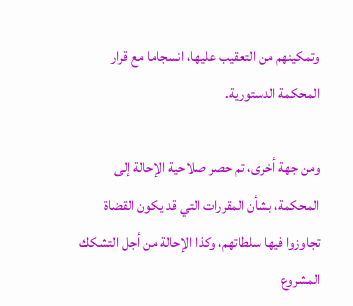وتمكينهم من التعقيب عليها، انسجاما مع قرار المحكمة الدستورية.

ومن جهة أخرى، تم حصر صلاحية الإحالة إلى المحكمة، بشأن المقررات التي قد يكون القضاة تجاوزوا فيها سلطاتهم، وكذا الإحالة من أجل التشكك المشروع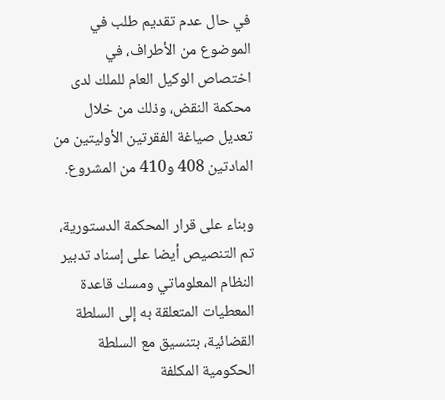في حال عدم تقديم طلب في الموضوع من الأطراف، في اختصاص الوكيل العام للملك لدى محكمة النقض، وذلك من خلال تعديل صياغة الفقرتين الأوليتين من المادتين 408 و410 من المشروع.

وبناء على قرار المحكمة الدستورية، تم التنصيص أيضا على إسناد تدبير النظام المعلوماتي ومسك قاعدة المعطيات المتعلقة به إلى السلطة القضائية، بتنسيق مع السلطة الحكومية المكلفة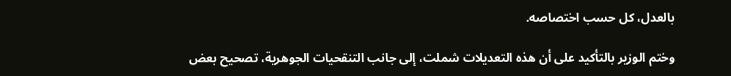بالعدل، كل حسب اختصاصه.

وختم الوزير بالتأكيد على أن هذه التعديلات شملت، إلى جانب التنقحيات الجوهرية، تصحيح بعض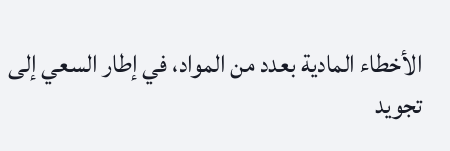الأخطاء المادية بعدد من المواد، في إطار السعي إلى تجويد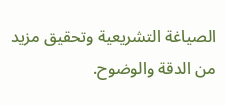الصياغة التشريعية وتحقيق مزيد من الدقة والوضوح.